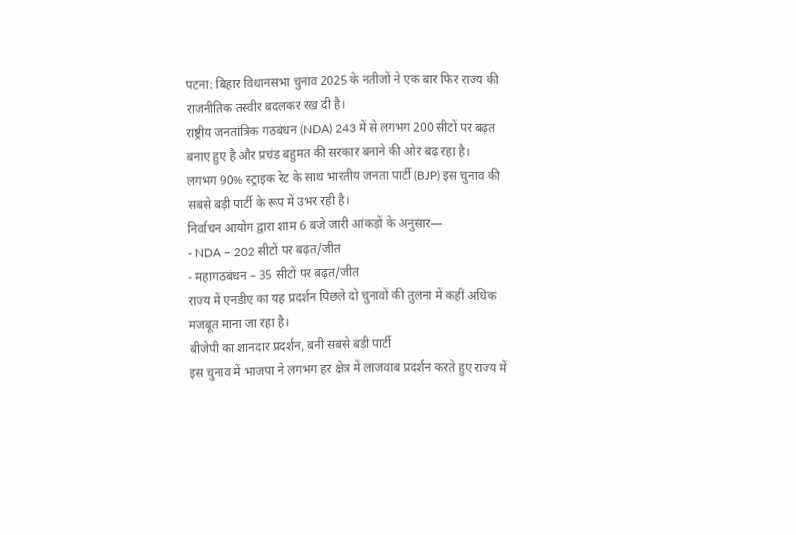पटना: बिहार विधानसभा चुनाव 2025 के नतीजों ने एक बार फिर राज्य की राजनीतिक तस्वीर बदलकर रख दी है।
राष्ट्रीय जनतांत्रिक गठबंधन (NDA) 243 में से लगभग 200 सीटों पर बढ़त बनाए हुए है और प्रचंड बहुमत की सरकार बनाने की ओर बढ़ रहा है।
लगभग 90% स्ट्राइक रेट के साथ भारतीय जनता पार्टी (BJP) इस चुनाव की सबसे बड़ी पार्टी के रूप में उभर रही है।
निर्वाचन आयोग द्वारा शाम 6 बजे जारी आंकड़ों के अनुसार—
- NDA – 202 सीटों पर बढ़त/जीत
- महागठबंधन – 35 सीटों पर बढ़त/जीत
राज्य में एनडीए का यह प्रदर्शन पिछले दो चुनावों की तुलना में कहीं अधिक मजबूत माना जा रहा है।
बीजेपी का शानदार प्रदर्शन, बनी सबसे बड़ी पार्टी
इस चुनाव में भाजपा ने लगभग हर क्षेत्र में लाजवाब प्रदर्शन करते हुए राज्य में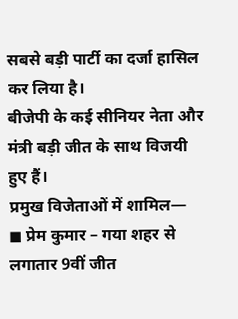सबसे बड़ी पार्टी का दर्जा हासिल कर लिया है।
बीजेपी के कई सीनियर नेता और मंत्री बड़ी जीत के साथ विजयी हुए हैं।
प्रमुख विजेताओं में शामिल—
◼ प्रेम कुमार – गया शहर से लगातार 9वीं जीत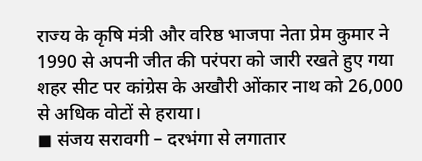राज्य के कृषि मंत्री और वरिष्ठ भाजपा नेता प्रेम कुमार ने 1990 से अपनी जीत की परंपरा को जारी रखते हुए गया शहर सीट पर कांग्रेस के अखौरी ओंकार नाथ को 26,000 से अधिक वोटों से हराया।
◼ संजय सरावगी – दरभंगा से लगातार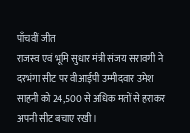पाँचवीं जीत
राजस्व एवं भूमि सुधार मंत्री संजय सरावगी ने दरभंगा सीट पर वीआईपी उम्मीदवार उमेश साहनी को 24,500 से अधिक मतों से हराकर अपनी सीट बचाए रखी।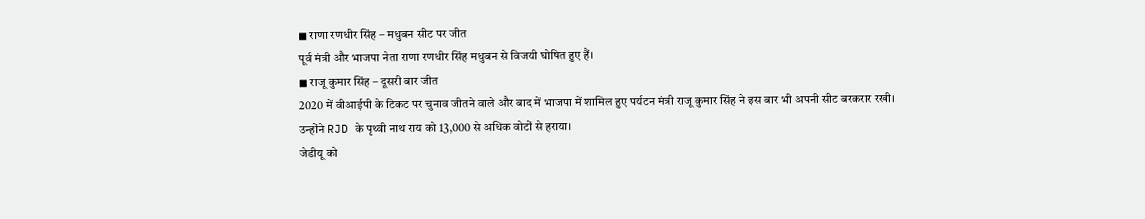◼ राणा रणधीर सिंह – मधुबन सीट पर जीत
पूर्व मंत्री और भाजपा नेता राणा रणधीर सिंह मधुबन से विजयी घोषित हुए हैं।
◼ राजू कुमार सिंह – दूसरी बार जीत
2020 में वीआईपी के टिकट पर चुनाव जीतने वाले और बाद में भाजपा में शामिल हुए पर्यटन मंत्री राजू कुमार सिंह ने इस बार भी अपनी सीट बरकरार रखी।
उन्होंने RJD के पृथ्वी नाथ राय को 13,000 से अधिक वोटों से हराया।
जेडीयू को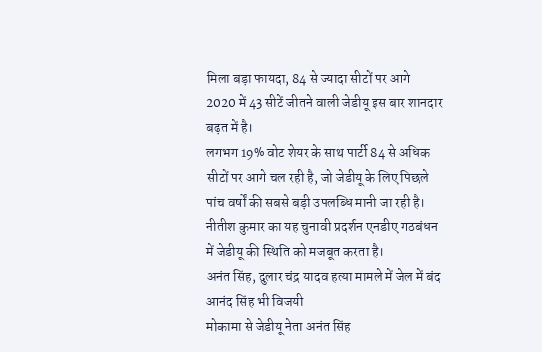मिला बड़ा फायदा, 84 से ज्यादा सीटों पर आगे
2020 में 43 सीटें जीतने वाली जेडीयू इस बार शानदार बढ़त में है।
लगभग 19% वोट शेयर के साथ पार्टी 84 से अधिक सीटों पर आगे चल रही है, जो जेडीयू के लिए पिछले पांच वर्षों की सबसे बड़ी उपलब्धि मानी जा रही है।
नीतीश कुमार का यह चुनावी प्रदर्शन एनडीए गठबंधन में जेडीयू की स्थिति को मजबूत करता है।
अनंत सिंह, दुलार चंद्र यादव हत्या मामले में जेल में बंद आनंद सिंह भी विजयी
मोकामा से जेडीयू नेता अनंत सिंह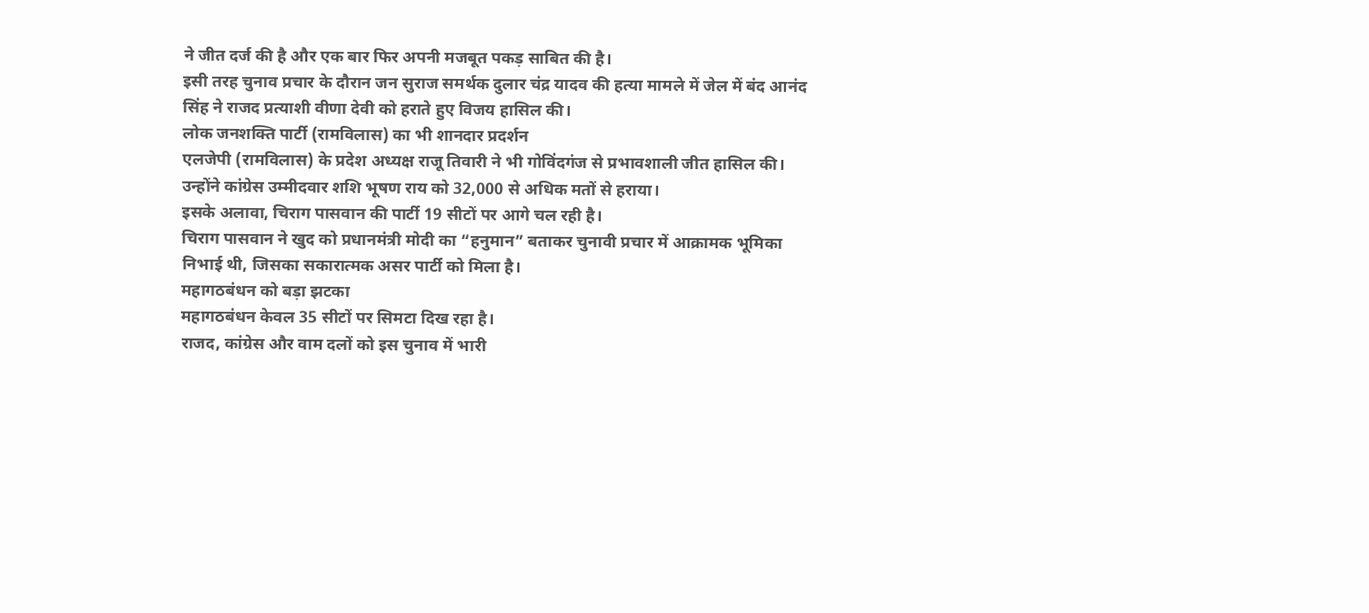ने जीत दर्ज की है और एक बार फिर अपनी मजबूत पकड़ साबित की है।
इसी तरह चुनाव प्रचार के दौरान जन सुराज समर्थक दुलार चंद्र यादव की हत्या मामले में जेल में बंद आनंद सिंह ने राजद प्रत्याशी वीणा देवी को हराते हुए विजय हासिल की।
लोक जनशक्ति पार्टी (रामविलास) का भी शानदार प्रदर्शन
एलजेपी (रामविलास) के प्रदेश अध्यक्ष राजू तिवारी ने भी गोविंदगंज से प्रभावशाली जीत हासिल की।
उन्होंने कांग्रेस उम्मीदवार शशि भूषण राय को 32,000 से अधिक मतों से हराया।
इसके अलावा, चिराग पासवान की पार्टी 19 सीटों पर आगे चल रही है।
चिराग पासवान ने खुद को प्रधानमंत्री मोदी का “हनुमान” बताकर चुनावी प्रचार में आक्रामक भूमिका निभाई थी, जिसका सकारात्मक असर पार्टी को मिला है।
महागठबंधन को बड़ा झटका
महागठबंधन केवल 35 सीटों पर सिमटा दिख रहा है।
राजद, कांग्रेस और वाम दलों को इस चुनाव में भारी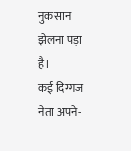नुकसान झेलना पड़ा है।
कई दिग्गज नेता अपने-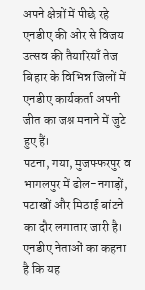अपने क्षेत्रों में पीछे रहे
एनडीए की ओर से विजय उत्सव की तैयारियाँ तेज
बिहार के विभिन्न जिलों में एनडीए कार्यकर्ता अपनी जीत का जश्न मनाने में जुटे हुए हैं।
पटना, गया, मुजफ्फरपुर व भागलपुर में ढोल-नगाड़ों, पटाखों और मिठाई बांटने का दौर लगातार जारी है।
एनडीए नेताओं का कहना है कि यह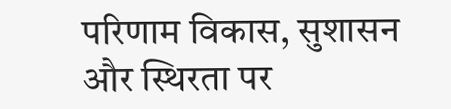परिणाम विकास, सुशासन और स्थिरता पर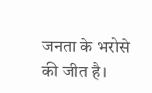जनता के भरोसे की जीत है।